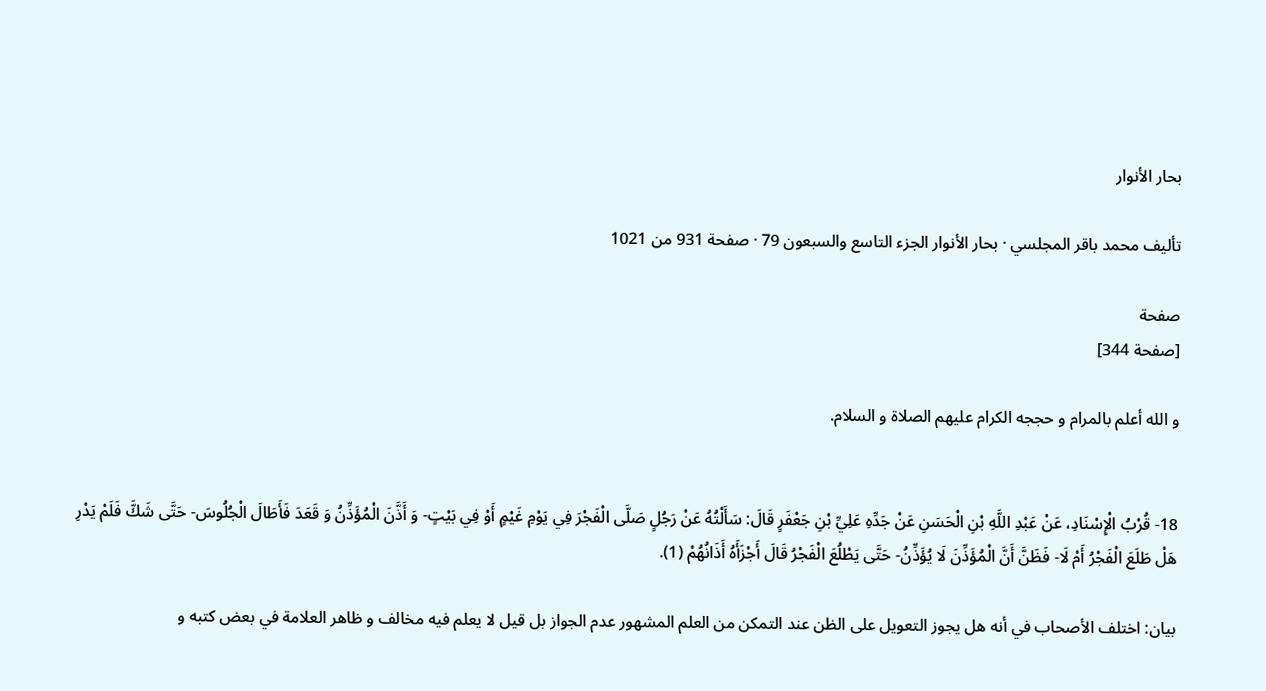بحار الأنوار

تأليف محمد باقر المجلسي · بحار الأنوار الجزء التاسع والسبعون 79 · صفحة 931 من 1021

صفحة
[صفحة 344]

و الله أعلم بالمرام و حججه الكرام عليهم الصلاة و السلام.


18- قُرْبُ الْإِسْنَادِ، عَنْ عَبْدِ اللَّهِ بْنِ الْحَسَنِ عَنْ جَدِّهِ عَلِيِّ بْنِ جَعْفَرٍ قَالَ: سَأَلْتُهُ عَنْ رَجُلٍ صَلَّى الْفَجْرَ فِي يَوْمِ غَيْمٍ أَوْ فِي بَيْتٍ- وَ أَذَّنَ الْمُؤَذِّنُ وَ قَعَدَ فَأَطَالَ الْجُلُوسَ- حَتَّى شَكَّ فَلَمْ يَدْرِ هَلْ طَلَعَ الْفَجْرُ أَمْ لَا- فَظَنَّ أَنَّ الْمُؤَذِّنَ لَا يُؤَذِّنُ- حَتَّى يَطْلُعَ الْفَجْرُ قَالَ أَجْزَأَهُ أَذَانُهُمْ (1).

بيان: اختلف الأصحاب في أنه هل يجوز التعويل على الظن عند التمكن من العلم المشهور عدم الجواز بل قيل لا يعلم فيه مخالف و ظاهر العلامة في بعض كتبه و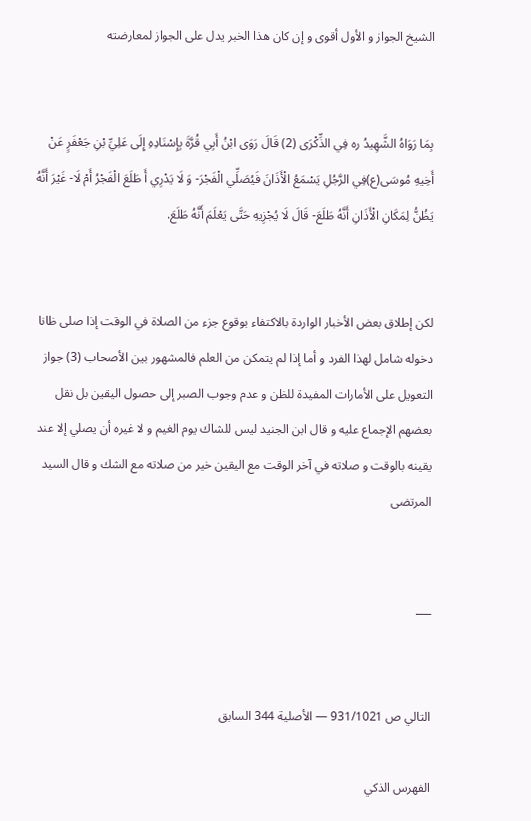الشيخ الجواز و الأول أقوى و إن كان هذا الخبر يدل على الجواز لمعارضته


بِمَا رَوَاهُ الشَّهِيدُ ره فِي الذِّكْرَى (2) قَالَ رَوَى ابْنُ أَبِي قُرَّةَ بِإِسْنَادِهِ إِلَى عَلِيِّ بْنِ جَعْفَرٍ عَنْ أَخِيهِ مُوسَى(ع)فِي الرَّجُلِ يَسْمَعُ الْأَذَانَ فَيُصَلِّي الْفَجْرَ- وَ لَا يَدْرِي أَ طَلَعَ الْفَجْرُ أَمْ لَا- غَيْرَ أَنَّهُ يَظُنُّ لِمَكَانِ الْأَذَانِ أَنَّهُ طَلَعَ- قَالَ لَا يُجْزِيهِ حَتَّى يَعْلَمَ أَنَّهُ طَلَعَ.


لكن إطلاق بعض الأخبار الواردة بالاكتفاء بوقوع جزء من الصلاة في الوقت إذا صلى ظانا دخوله شامل لهذا الفرد و أما إذا لم يتمكن من العلم فالمشهور بين الأصحاب (3) جواز التعويل على الأمارات المفيدة للظن و عدم وجوب الصبر إلى حصول اليقين بل نقل بعضهم الإجماع عليه و قال ابن الجنيد ليس للشاك يوم الغيم و لا غيره أن يصلي إلا عند يقينه بالوقت و صلاته في آخر الوقت مع اليقين خير من صلاته مع الشك و قال السيد المرتضى


___


التالي ص 931/1021 — الأصلية 344 السابق

الفهرس الذكي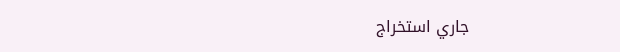جاري استخراج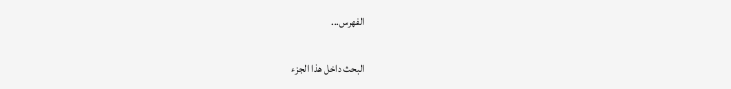الفهرس...

البحث داخل هذا الجزء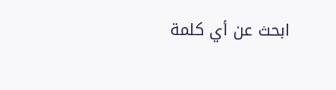ابحث عن أي كلمة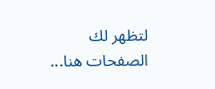لتظهر لك الصفحات هنا...